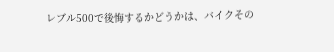レブル500で後悔するかどうかは、バイクその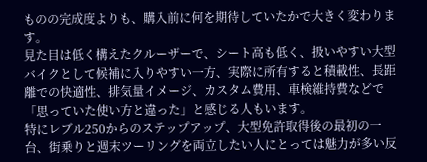ものの完成度よりも、購入前に何を期待していたかで大きく変わります。
見た目は低く構えたクルーザーで、シート高も低く、扱いやすい大型バイクとして候補に入りやすい一方、実際に所有すると積載性、長距離での快適性、排気量イメージ、カスタム費用、車検維持費などで「思っていた使い方と違った」と感じる人もいます。
特にレブル250からのステップアップ、大型免許取得後の最初の一台、街乗りと週末ツーリングを両立したい人にとっては魅力が多い反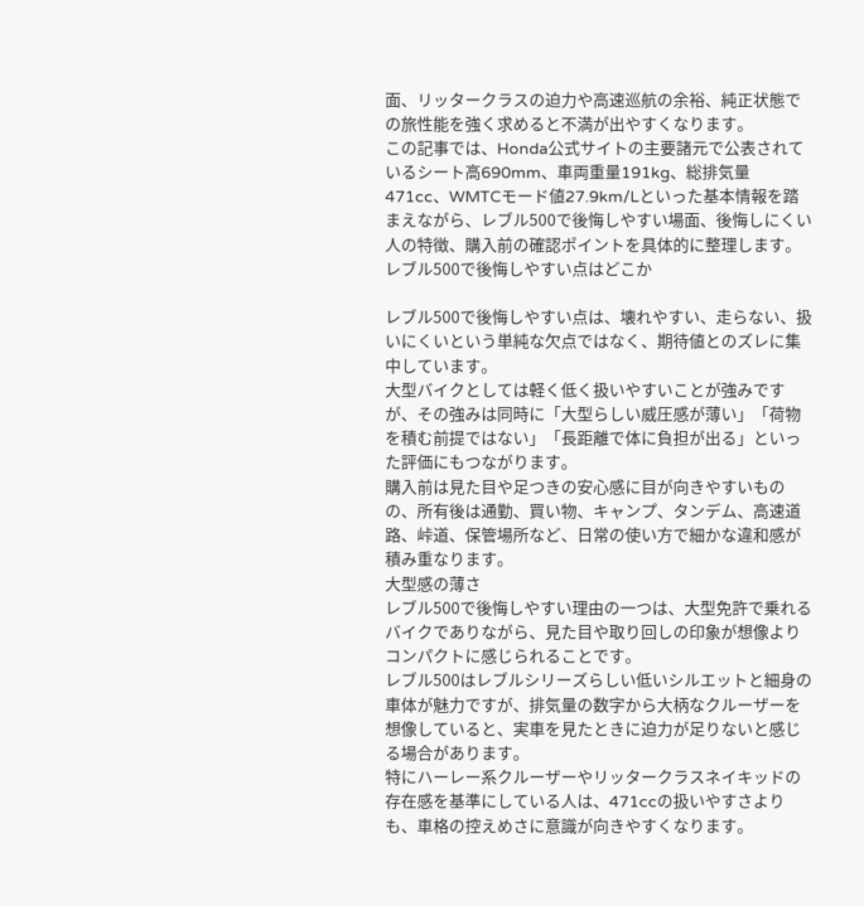面、リッタークラスの迫力や高速巡航の余裕、純正状態での旅性能を強く求めると不満が出やすくなります。
この記事では、Honda公式サイトの主要諸元で公表されているシート高690mm、車両重量191kg、総排気量471cc、WMTCモード値27.9km/Lといった基本情報を踏まえながら、レブル500で後悔しやすい場面、後悔しにくい人の特徴、購入前の確認ポイントを具体的に整理します。
レブル500で後悔しやすい点はどこか

レブル500で後悔しやすい点は、壊れやすい、走らない、扱いにくいという単純な欠点ではなく、期待値とのズレに集中しています。
大型バイクとしては軽く低く扱いやすいことが強みですが、その強みは同時に「大型らしい威圧感が薄い」「荷物を積む前提ではない」「長距離で体に負担が出る」といった評価にもつながります。
購入前は見た目や足つきの安心感に目が向きやすいものの、所有後は通勤、買い物、キャンプ、タンデム、高速道路、峠道、保管場所など、日常の使い方で細かな違和感が積み重なります。
大型感の薄さ
レブル500で後悔しやすい理由の一つは、大型免許で乗れるバイクでありながら、見た目や取り回しの印象が想像よりコンパクトに感じられることです。
レブル500はレブルシリーズらしい低いシルエットと細身の車体が魅力ですが、排気量の数字から大柄なクルーザーを想像していると、実車を見たときに迫力が足りないと感じる場合があります。
特にハーレー系クルーザーやリッタークラスネイキッドの存在感を基準にしている人は、471ccの扱いやすさよりも、車格の控えめさに意識が向きやすくなります。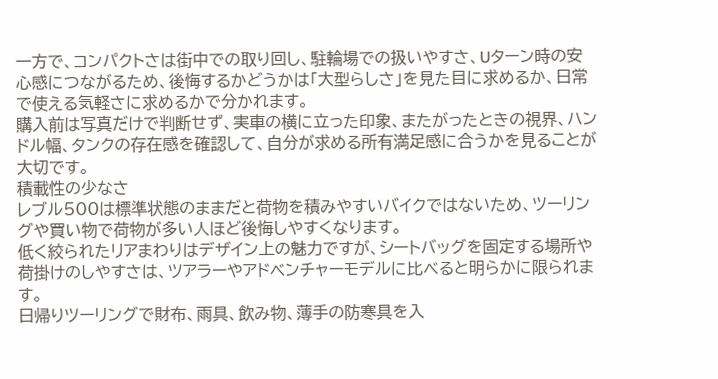一方で、コンパクトさは街中での取り回し、駐輪場での扱いやすさ、Uターン時の安心感につながるため、後悔するかどうかは「大型らしさ」を見た目に求めるか、日常で使える気軽さに求めるかで分かれます。
購入前は写真だけで判断せず、実車の横に立った印象、またがったときの視界、ハンドル幅、タンクの存在感を確認して、自分が求める所有満足感に合うかを見ることが大切です。
積載性の少なさ
レブル500は標準状態のままだと荷物を積みやすいバイクではないため、ツーリングや買い物で荷物が多い人ほど後悔しやすくなります。
低く絞られたリアまわりはデザイン上の魅力ですが、シートバッグを固定する場所や荷掛けのしやすさは、ツアラーやアドベンチャーモデルに比べると明らかに限られます。
日帰りツーリングで財布、雨具、飲み物、薄手の防寒具を入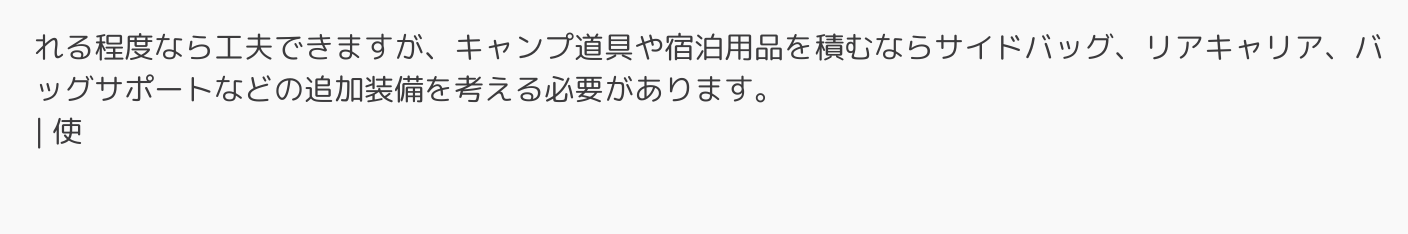れる程度なら工夫できますが、キャンプ道具や宿泊用品を積むならサイドバッグ、リアキャリア、バッグサポートなどの追加装備を考える必要があります。
| 使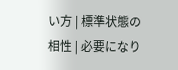い方 | 標準状態の相性 | 必要になり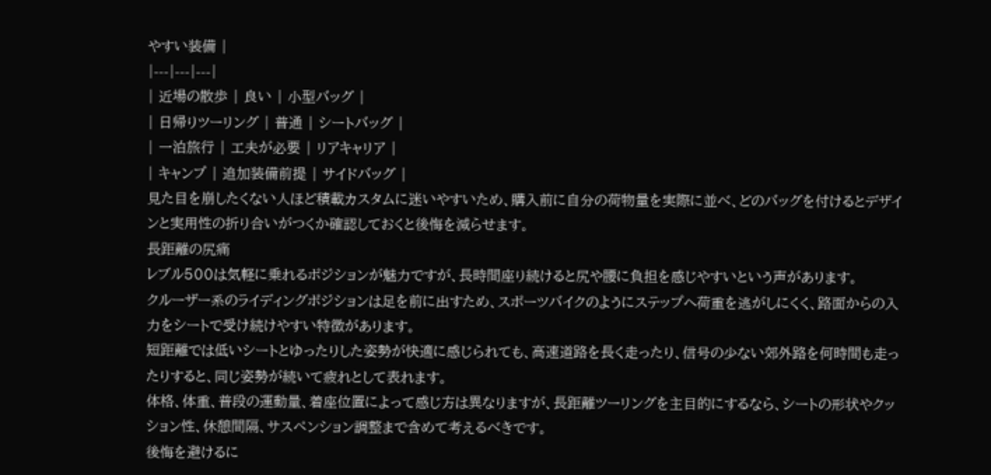やすい装備 |
|---|---|---|
| 近場の散歩 | 良い | 小型バッグ |
| 日帰りツーリング | 普通 | シートバッグ |
| 一泊旅行 | 工夫が必要 | リアキャリア |
| キャンプ | 追加装備前提 | サイドバッグ |
見た目を崩したくない人ほど積載カスタムに迷いやすいため、購入前に自分の荷物量を実際に並べ、どのバッグを付けるとデザインと実用性の折り合いがつくか確認しておくと後悔を減らせます。
長距離の尻痛
レブル500は気軽に乗れるポジションが魅力ですが、長時間座り続けると尻や腰に負担を感じやすいという声があります。
クルーザー系のライディングポジションは足を前に出すため、スポーツバイクのようにステップへ荷重を逃がしにくく、路面からの入力をシートで受け続けやすい特徴があります。
短距離では低いシートとゆったりした姿勢が快適に感じられても、高速道路を長く走ったり、信号の少ない郊外路を何時間も走ったりすると、同じ姿勢が続いて疲れとして表れます。
体格、体重、普段の運動量、着座位置によって感じ方は異なりますが、長距離ツーリングを主目的にするなら、シートの形状やクッション性、休憩間隔、サスペンション調整まで含めて考えるべきです。
後悔を避けるに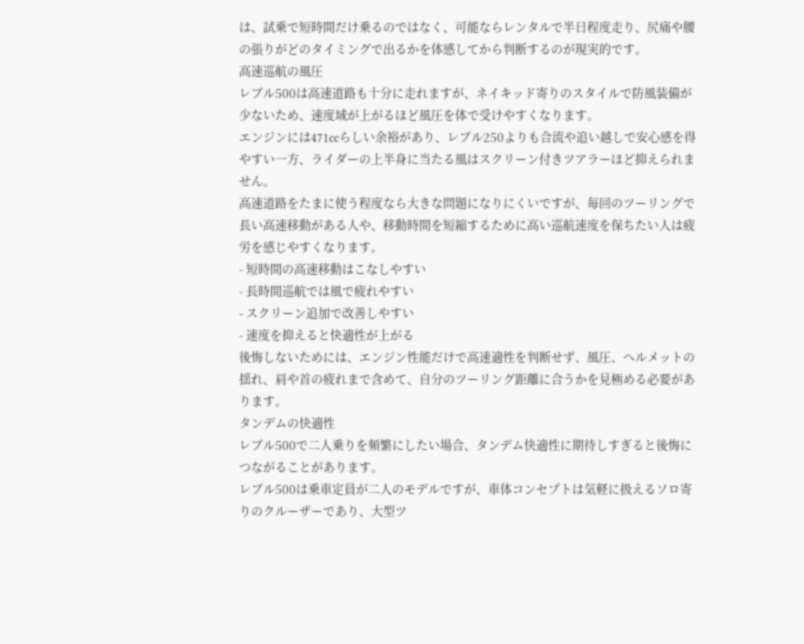は、試乗で短時間だけ乗るのではなく、可能ならレンタルで半日程度走り、尻痛や腰の張りがどのタイミングで出るかを体感してから判断するのが現実的です。
高速巡航の風圧
レブル500は高速道路も十分に走れますが、ネイキッド寄りのスタイルで防風装備が少ないため、速度域が上がるほど風圧を体で受けやすくなります。
エンジンには471ccらしい余裕があり、レブル250よりも合流や追い越しで安心感を得やすい一方、ライダーの上半身に当たる風はスクリーン付きツアラーほど抑えられません。
高速道路をたまに使う程度なら大きな問題になりにくいですが、毎回のツーリングで長い高速移動がある人や、移動時間を短縮するために高い巡航速度を保ちたい人は疲労を感じやすくなります。
- 短時間の高速移動はこなしやすい
- 長時間巡航では風で疲れやすい
- スクリーン追加で改善しやすい
- 速度を抑えると快適性が上がる
後悔しないためには、エンジン性能だけで高速適性を判断せず、風圧、ヘルメットの揺れ、肩や首の疲れまで含めて、自分のツーリング距離に合うかを見極める必要があります。
タンデムの快適性
レブル500で二人乗りを頻繁にしたい場合、タンデム快適性に期待しすぎると後悔につながることがあります。
レブル500は乗車定員が二人のモデルですが、車体コンセプトは気軽に扱えるソロ寄りのクルーザーであり、大型ツ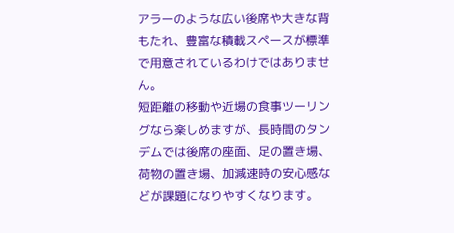アラーのような広い後席や大きな背もたれ、豊富な積載スペースが標準で用意されているわけではありません。
短距離の移動や近場の食事ツーリングなら楽しめますが、長時間のタンデムでは後席の座面、足の置き場、荷物の置き場、加減速時の安心感などが課題になりやすくなります。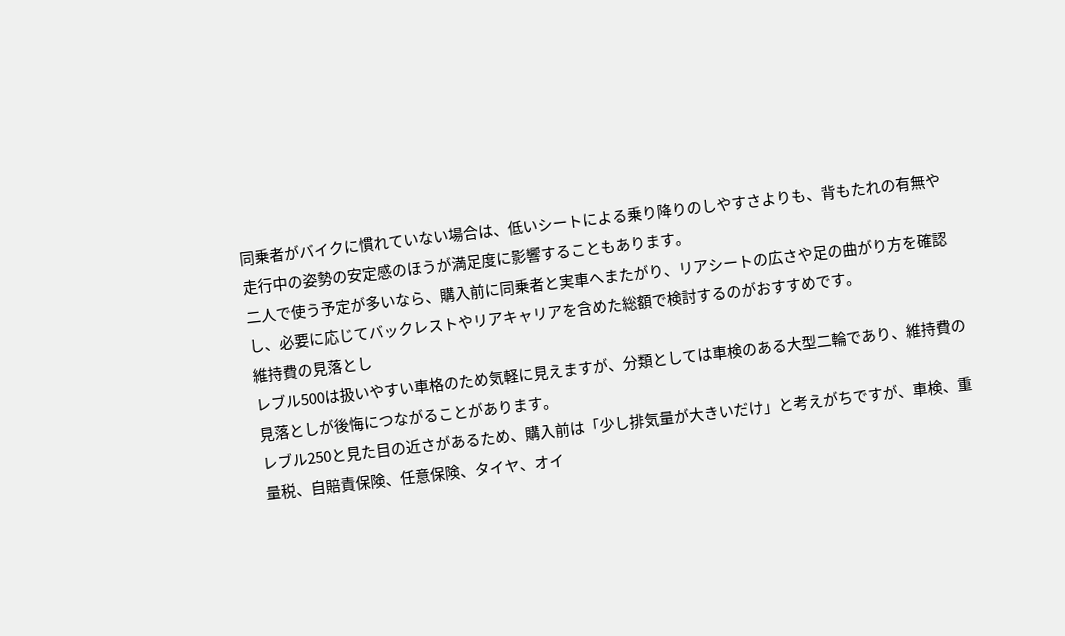同乗者がバイクに慣れていない場合は、低いシートによる乗り降りのしやすさよりも、背もたれの有無や走行中の姿勢の安定感のほうが満足度に影響することもあります。
二人で使う予定が多いなら、購入前に同乗者と実車へまたがり、リアシートの広さや足の曲がり方を確認し、必要に応じてバックレストやリアキャリアを含めた総額で検討するのがおすすめです。
維持費の見落とし
レブル500は扱いやすい車格のため気軽に見えますが、分類としては車検のある大型二輪であり、維持費の見落としが後悔につながることがあります。
レブル250と見た目の近さがあるため、購入前は「少し排気量が大きいだけ」と考えがちですが、車検、重量税、自賠責保険、任意保険、タイヤ、オイ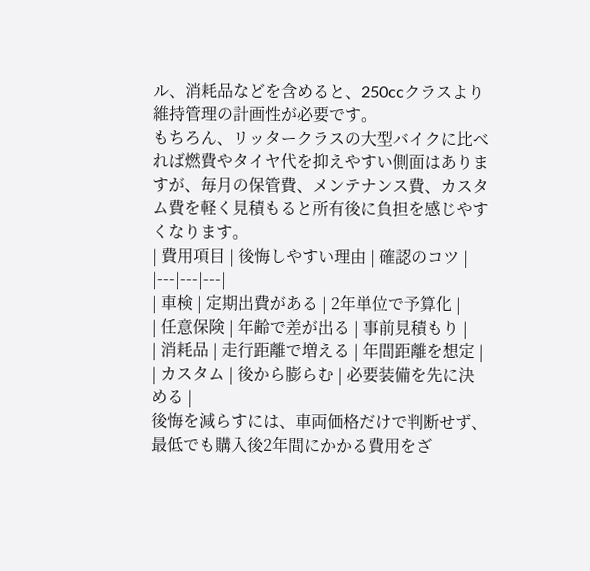ル、消耗品などを含めると、250ccクラスより維持管理の計画性が必要です。
もちろん、リッタークラスの大型バイクに比べれば燃費やタイヤ代を抑えやすい側面はありますが、毎月の保管費、メンテナンス費、カスタム費を軽く見積もると所有後に負担を感じやすくなります。
| 費用項目 | 後悔しやすい理由 | 確認のコツ |
|---|---|---|
| 車検 | 定期出費がある | 2年単位で予算化 |
| 任意保険 | 年齢で差が出る | 事前見積もり |
| 消耗品 | 走行距離で増える | 年間距離を想定 |
| カスタム | 後から膨らむ | 必要装備を先に決める |
後悔を減らすには、車両価格だけで判断せず、最低でも購入後2年間にかかる費用をざ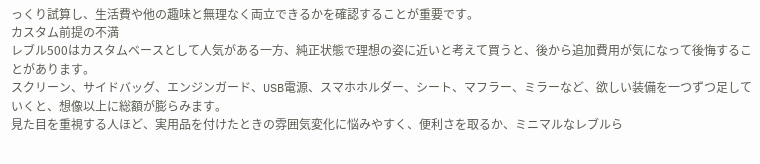っくり試算し、生活費や他の趣味と無理なく両立できるかを確認することが重要です。
カスタム前提の不満
レブル500はカスタムベースとして人気がある一方、純正状態で理想の姿に近いと考えて買うと、後から追加費用が気になって後悔することがあります。
スクリーン、サイドバッグ、エンジンガード、USB電源、スマホホルダー、シート、マフラー、ミラーなど、欲しい装備を一つずつ足していくと、想像以上に総額が膨らみます。
見た目を重視する人ほど、実用品を付けたときの雰囲気変化に悩みやすく、便利さを取るか、ミニマルなレブルら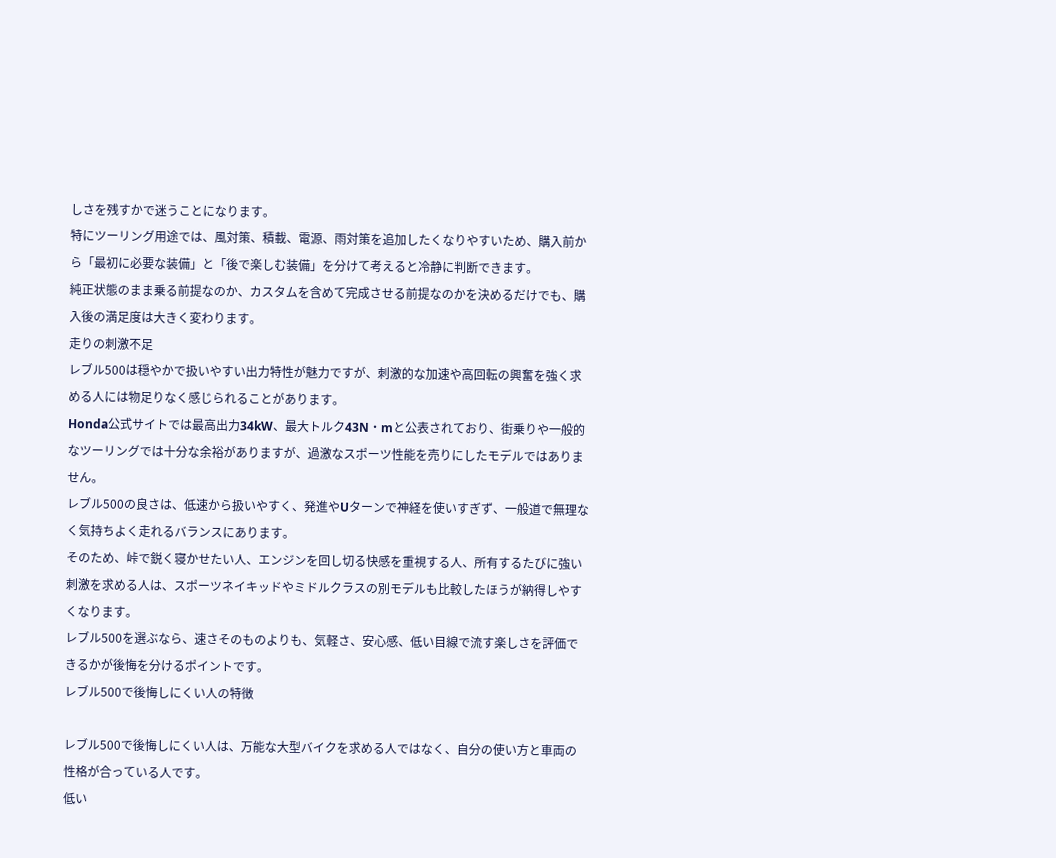しさを残すかで迷うことになります。
特にツーリング用途では、風対策、積載、電源、雨対策を追加したくなりやすいため、購入前から「最初に必要な装備」と「後で楽しむ装備」を分けて考えると冷静に判断できます。
純正状態のまま乗る前提なのか、カスタムを含めて完成させる前提なのかを決めるだけでも、購入後の満足度は大きく変わります。
走りの刺激不足
レブル500は穏やかで扱いやすい出力特性が魅力ですが、刺激的な加速や高回転の興奮を強く求める人には物足りなく感じられることがあります。
Honda公式サイトでは最高出力34kW、最大トルク43N・mと公表されており、街乗りや一般的なツーリングでは十分な余裕がありますが、過激なスポーツ性能を売りにしたモデルではありません。
レブル500の良さは、低速から扱いやすく、発進やUターンで神経を使いすぎず、一般道で無理なく気持ちよく走れるバランスにあります。
そのため、峠で鋭く寝かせたい人、エンジンを回し切る快感を重視する人、所有するたびに強い刺激を求める人は、スポーツネイキッドやミドルクラスの別モデルも比較したほうが納得しやすくなります。
レブル500を選ぶなら、速さそのものよりも、気軽さ、安心感、低い目線で流す楽しさを評価できるかが後悔を分けるポイントです。
レブル500で後悔しにくい人の特徴

レブル500で後悔しにくい人は、万能な大型バイクを求める人ではなく、自分の使い方と車両の性格が合っている人です。
低い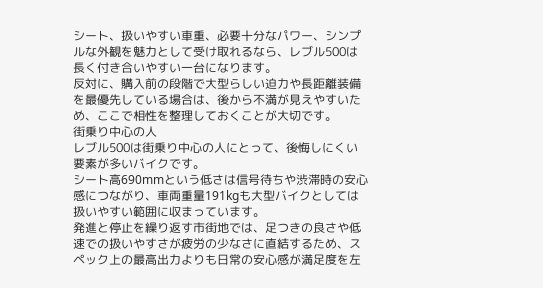シート、扱いやすい車重、必要十分なパワー、シンプルな外観を魅力として受け取れるなら、レブル500は長く付き合いやすい一台になります。
反対に、購入前の段階で大型らしい迫力や長距離装備を最優先している場合は、後から不満が見えやすいため、ここで相性を整理しておくことが大切です。
街乗り中心の人
レブル500は街乗り中心の人にとって、後悔しにくい要素が多いバイクです。
シート高690mmという低さは信号待ちや渋滞時の安心感につながり、車両重量191kgも大型バイクとしては扱いやすい範囲に収まっています。
発進と停止を繰り返す市街地では、足つきの良さや低速での扱いやすさが疲労の少なさに直結するため、スペック上の最高出力よりも日常の安心感が満足度を左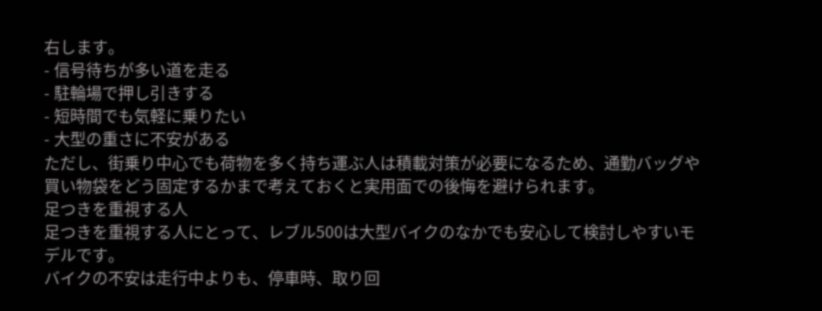右します。
- 信号待ちが多い道を走る
- 駐輪場で押し引きする
- 短時間でも気軽に乗りたい
- 大型の重さに不安がある
ただし、街乗り中心でも荷物を多く持ち運ぶ人は積載対策が必要になるため、通勤バッグや買い物袋をどう固定するかまで考えておくと実用面での後悔を避けられます。
足つきを重視する人
足つきを重視する人にとって、レブル500は大型バイクのなかでも安心して検討しやすいモデルです。
バイクの不安は走行中よりも、停車時、取り回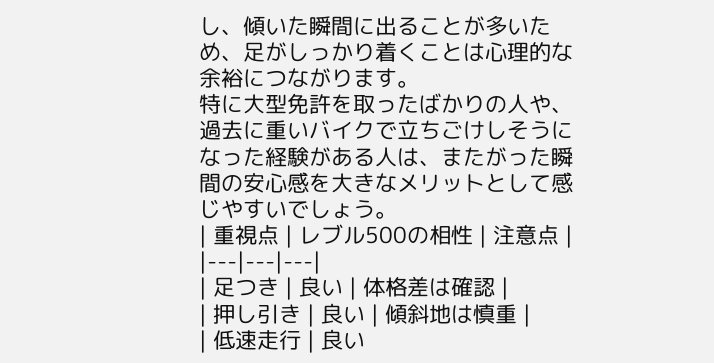し、傾いた瞬間に出ることが多いため、足がしっかり着くことは心理的な余裕につながります。
特に大型免許を取ったばかりの人や、過去に重いバイクで立ちごけしそうになった経験がある人は、またがった瞬間の安心感を大きなメリットとして感じやすいでしょう。
| 重視点 | レブル500の相性 | 注意点 |
|---|---|---|
| 足つき | 良い | 体格差は確認 |
| 押し引き | 良い | 傾斜地は慎重 |
| 低速走行 | 良い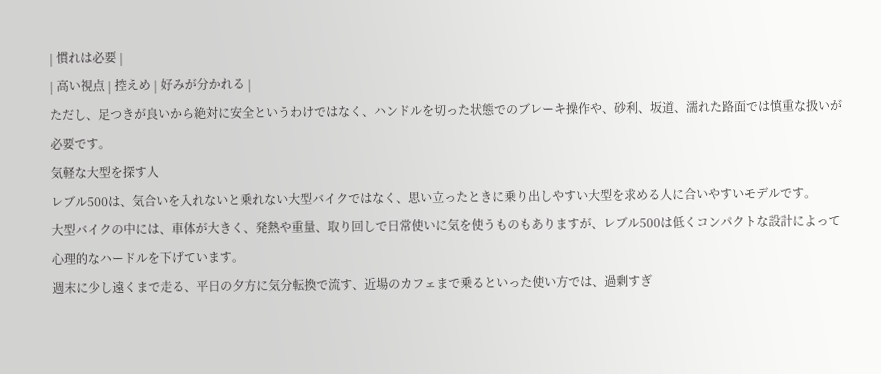| 慣れは必要 |
| 高い視点 | 控えめ | 好みが分かれる |
ただし、足つきが良いから絶対に安全というわけではなく、ハンドルを切った状態でのブレーキ操作や、砂利、坂道、濡れた路面では慎重な扱いが必要です。
気軽な大型を探す人
レブル500は、気合いを入れないと乗れない大型バイクではなく、思い立ったときに乗り出しやすい大型を求める人に合いやすいモデルです。
大型バイクの中には、車体が大きく、発熱や重量、取り回しで日常使いに気を使うものもありますが、レブル500は低くコンパクトな設計によって心理的なハードルを下げています。
週末に少し遠くまで走る、平日の夕方に気分転換で流す、近場のカフェまで乗るといった使い方では、過剰すぎ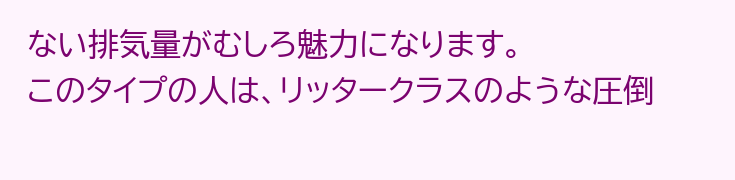ない排気量がむしろ魅力になります。
このタイプの人は、リッタークラスのような圧倒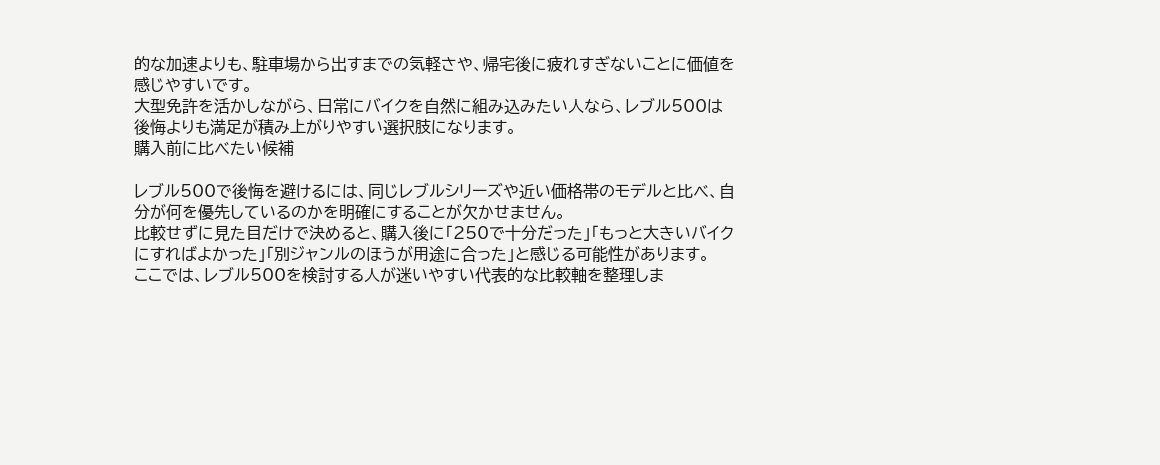的な加速よりも、駐車場から出すまでの気軽さや、帰宅後に疲れすぎないことに価値を感じやすいです。
大型免許を活かしながら、日常にバイクを自然に組み込みたい人なら、レブル500は後悔よりも満足が積み上がりやすい選択肢になります。
購入前に比べたい候補

レブル500で後悔を避けるには、同じレブルシリーズや近い価格帯のモデルと比べ、自分が何を優先しているのかを明確にすることが欠かせません。
比較せずに見た目だけで決めると、購入後に「250で十分だった」「もっと大きいバイクにすればよかった」「別ジャンルのほうが用途に合った」と感じる可能性があります。
ここでは、レブル500を検討する人が迷いやすい代表的な比較軸を整理しま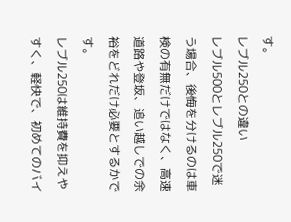す。
レブル250との違い
レブル500とレブル250で迷う場合、後悔を分けるのは車検の有無だけではなく、高速道路や登坂、追い越しでの余裕をどれだけ必要とするかです。
レブル250は維持費を抑えやすく、軽快で、初めてのバイ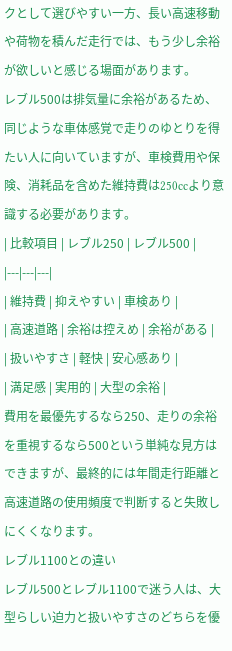クとして選びやすい一方、長い高速移動や荷物を積んだ走行では、もう少し余裕が欲しいと感じる場面があります。
レブル500は排気量に余裕があるため、同じような車体感覚で走りのゆとりを得たい人に向いていますが、車検費用や保険、消耗品を含めた維持費は250ccより意識する必要があります。
| 比較項目 | レブル250 | レブル500 |
|---|---|---|
| 維持費 | 抑えやすい | 車検あり |
| 高速道路 | 余裕は控えめ | 余裕がある |
| 扱いやすさ | 軽快 | 安心感あり |
| 満足感 | 実用的 | 大型の余裕 |
費用を最優先するなら250、走りの余裕を重視するなら500という単純な見方はできますが、最終的には年間走行距離と高速道路の使用頻度で判断すると失敗しにくくなります。
レブル1100との違い
レブル500とレブル1100で迷う人は、大型らしい迫力と扱いやすさのどちらを優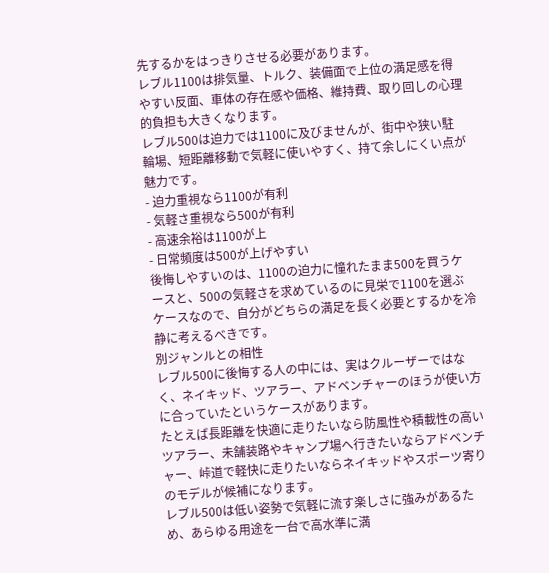先するかをはっきりさせる必要があります。
レブル1100は排気量、トルク、装備面で上位の満足感を得やすい反面、車体の存在感や価格、維持費、取り回しの心理的負担も大きくなります。
レブル500は迫力では1100に及びませんが、街中や狭い駐輪場、短距離移動で気軽に使いやすく、持て余しにくい点が魅力です。
- 迫力重視なら1100が有利
- 気軽さ重視なら500が有利
- 高速余裕は1100が上
- 日常頻度は500が上げやすい
後悔しやすいのは、1100の迫力に憧れたまま500を買うケースと、500の気軽さを求めているのに見栄で1100を選ぶケースなので、自分がどちらの満足を長く必要とするかを冷静に考えるべきです。
別ジャンルとの相性
レブル500に後悔する人の中には、実はクルーザーではなく、ネイキッド、ツアラー、アドベンチャーのほうが使い方に合っていたというケースがあります。
たとえば長距離を快適に走りたいなら防風性や積載性の高いツアラー、未舗装路やキャンプ場へ行きたいならアドベンチャー、峠道で軽快に走りたいならネイキッドやスポーツ寄りのモデルが候補になります。
レブル500は低い姿勢で気軽に流す楽しさに強みがあるため、あらゆる用途を一台で高水準に満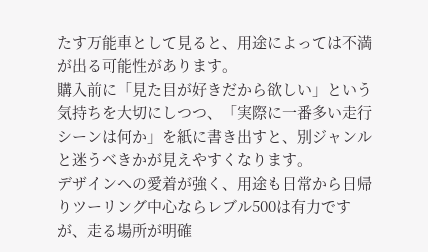たす万能車として見ると、用途によっては不満が出る可能性があります。
購入前に「見た目が好きだから欲しい」という気持ちを大切にしつつ、「実際に一番多い走行シーンは何か」を紙に書き出すと、別ジャンルと迷うべきかが見えやすくなります。
デザインへの愛着が強く、用途も日常から日帰りツーリング中心ならレブル500は有力ですが、走る場所が明確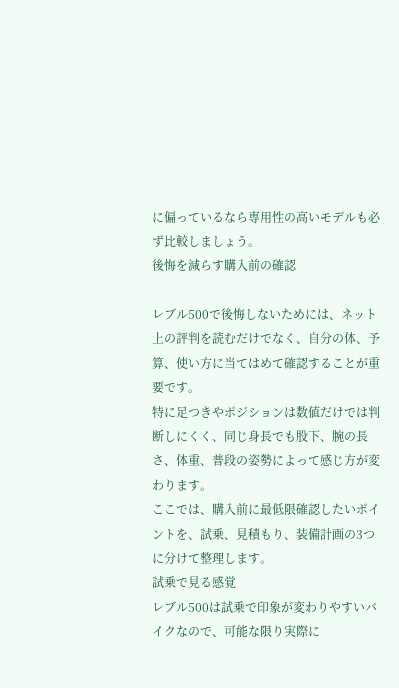に偏っているなら専用性の高いモデルも必ず比較しましょう。
後悔を減らす購入前の確認

レブル500で後悔しないためには、ネット上の評判を読むだけでなく、自分の体、予算、使い方に当てはめて確認することが重要です。
特に足つきやポジションは数値だけでは判断しにくく、同じ身長でも股下、腕の長さ、体重、普段の姿勢によって感じ方が変わります。
ここでは、購入前に最低限確認したいポイントを、試乗、見積もり、装備計画の3つに分けて整理します。
試乗で見る感覚
レブル500は試乗で印象が変わりやすいバイクなので、可能な限り実際に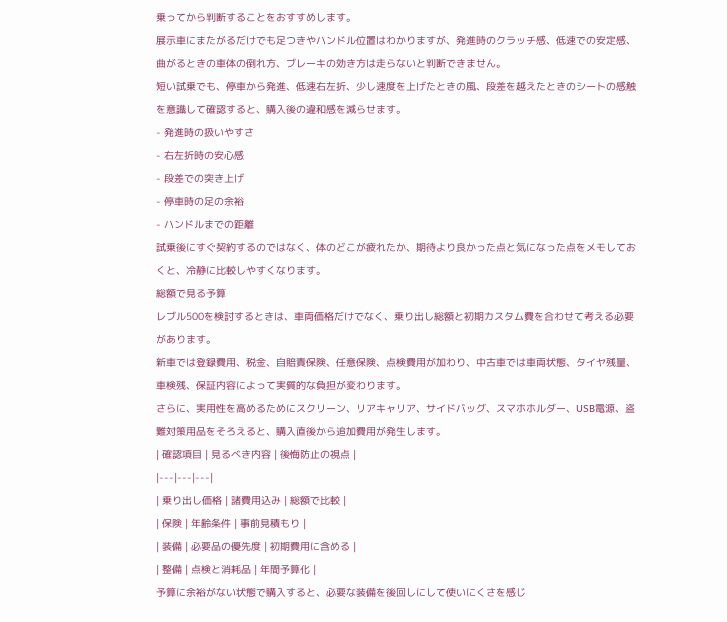乗ってから判断することをおすすめします。
展示車にまたがるだけでも足つきやハンドル位置はわかりますが、発進時のクラッチ感、低速での安定感、曲がるときの車体の倒れ方、ブレーキの効き方は走らないと判断できません。
短い試乗でも、停車から発進、低速右左折、少し速度を上げたときの風、段差を越えたときのシートの感触を意識して確認すると、購入後の違和感を減らせます。
- 発進時の扱いやすさ
- 右左折時の安心感
- 段差での突き上げ
- 停車時の足の余裕
- ハンドルまでの距離
試乗後にすぐ契約するのではなく、体のどこが疲れたか、期待より良かった点と気になった点をメモしておくと、冷静に比較しやすくなります。
総額で見る予算
レブル500を検討するときは、車両価格だけでなく、乗り出し総額と初期カスタム費を合わせて考える必要があります。
新車では登録費用、税金、自賠責保険、任意保険、点検費用が加わり、中古車では車両状態、タイヤ残量、車検残、保証内容によって実質的な負担が変わります。
さらに、実用性を高めるためにスクリーン、リアキャリア、サイドバッグ、スマホホルダー、USB電源、盗難対策用品をそろえると、購入直後から追加費用が発生します。
| 確認項目 | 見るべき内容 | 後悔防止の視点 |
|---|---|---|
| 乗り出し価格 | 諸費用込み | 総額で比較 |
| 保険 | 年齢条件 | 事前見積もり |
| 装備 | 必要品の優先度 | 初期費用に含める |
| 整備 | 点検と消耗品 | 年間予算化 |
予算に余裕がない状態で購入すると、必要な装備を後回しにして使いにくさを感じ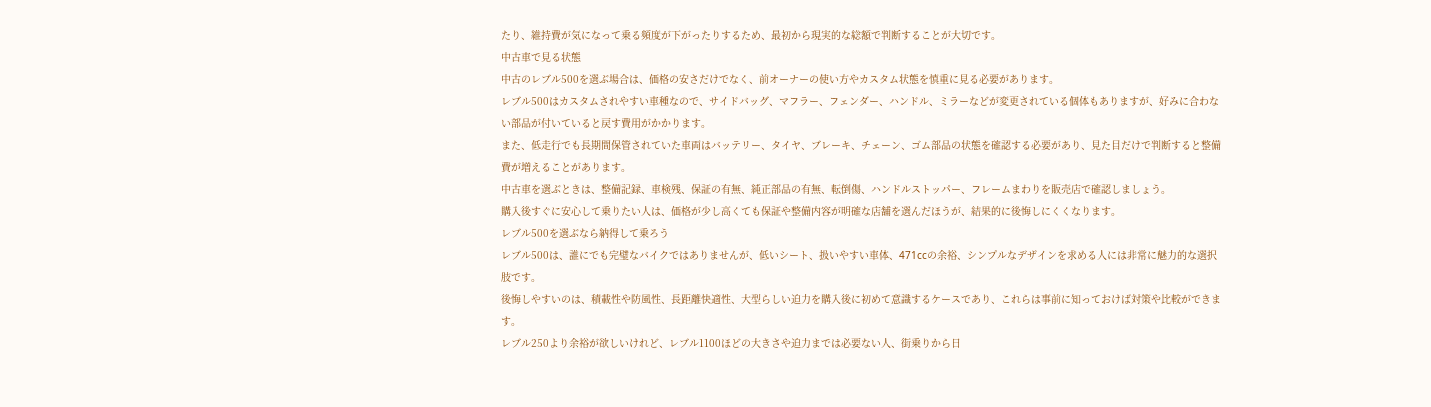たり、維持費が気になって乗る頻度が下がったりするため、最初から現実的な総額で判断することが大切です。
中古車で見る状態
中古のレブル500を選ぶ場合は、価格の安さだけでなく、前オーナーの使い方やカスタム状態を慎重に見る必要があります。
レブル500はカスタムされやすい車種なので、サイドバッグ、マフラー、フェンダー、ハンドル、ミラーなどが変更されている個体もありますが、好みに合わない部品が付いていると戻す費用がかかります。
また、低走行でも長期間保管されていた車両はバッテリー、タイヤ、ブレーキ、チェーン、ゴム部品の状態を確認する必要があり、見た目だけで判断すると整備費が増えることがあります。
中古車を選ぶときは、整備記録、車検残、保証の有無、純正部品の有無、転倒傷、ハンドルストッパー、フレームまわりを販売店で確認しましょう。
購入後すぐに安心して乗りたい人は、価格が少し高くても保証や整備内容が明確な店舗を選んだほうが、結果的に後悔しにくくなります。
レブル500を選ぶなら納得して乗ろう
レブル500は、誰にでも完璧なバイクではありませんが、低いシート、扱いやすい車体、471ccの余裕、シンプルなデザインを求める人には非常に魅力的な選択肢です。
後悔しやすいのは、積載性や防風性、長距離快適性、大型らしい迫力を購入後に初めて意識するケースであり、これらは事前に知っておけば対策や比較ができます。
レブル250より余裕が欲しいけれど、レブル1100ほどの大きさや迫力までは必要ない人、街乗りから日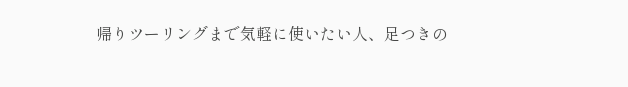帰りツーリングまで気軽に使いたい人、足つきの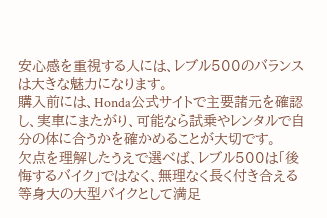安心感を重視する人には、レブル500のバランスは大きな魅力になります。
購入前には、Honda公式サイトで主要諸元を確認し、実車にまたがり、可能なら試乗やレンタルで自分の体に合うかを確かめることが大切です。
欠点を理解したうえで選べば、レブル500は「後悔するバイク」ではなく、無理なく長く付き合える等身大の大型バイクとして満足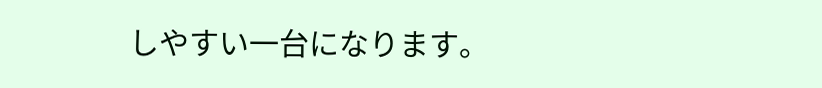しやすい一台になります。